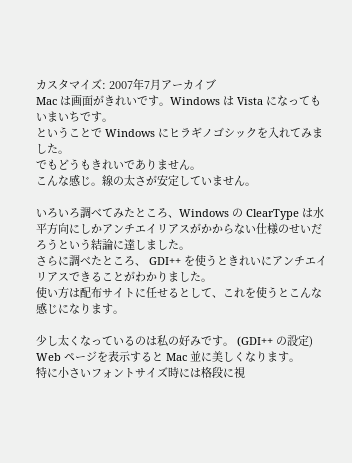カスタマイズ: 2007年7月アーカイブ
Mac は画面がきれいです。Windows は Vista になってもいまいちです。
ということで Windows にヒラギノゴシックを入れてみました。
でもどうもきれいでありません。
こんな感じ。線の太さが安定していません。

いろいろ調べてみたところ、Windows の ClearType は水平方向にしかアンチエイリアスがかからない仕様のせいだろうという結論に達しました。
さらに調べたところ、 GDI++ を使うときれいにアンチエイリアスできることがわかりました。
使い方は配布サイトに任せるとして、これを使うとこんな感じになります。

少し太くなっているのは私の好みです。 (GDI++ の設定)
Web ページを表示すると Mac 並に美しくなります。
特に小さいフォントサイズ時には格段に視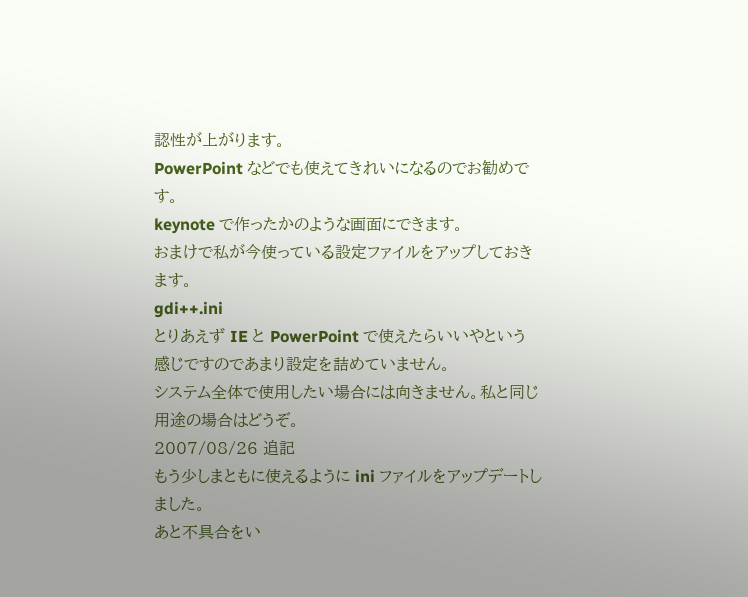認性が上がります。
PowerPoint などでも使えてきれいになるのでお勧めです。
keynote で作ったかのような画面にできます。
おまけで私が今使っている設定ファイルをアップしておきます。
gdi++.ini
とりあえず IE と PowerPoint で使えたらいいやという感じですのであまり設定を詰めていません。
システム全体で使用したい場合には向きません。私と同じ用途の場合はどうぞ。
2007/08/26 追記
もう少しまともに使えるように ini ファイルをアップデートしました。
あと不具合をい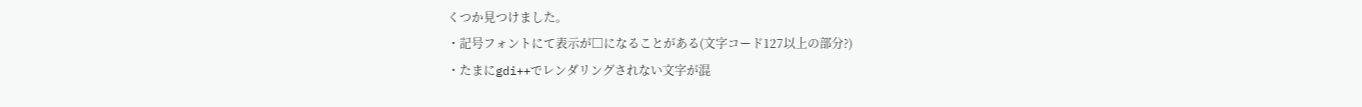くつか見つけました。
・記号フォントにて表示が□になることがある(文字コード127以上の部分?)
・たまにgdi++でレンダリングされない文字が混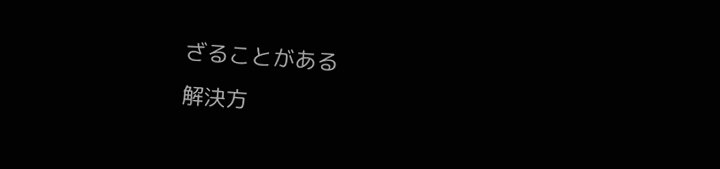ざることがある
解決方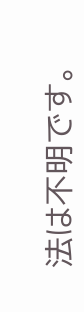法は不明です。